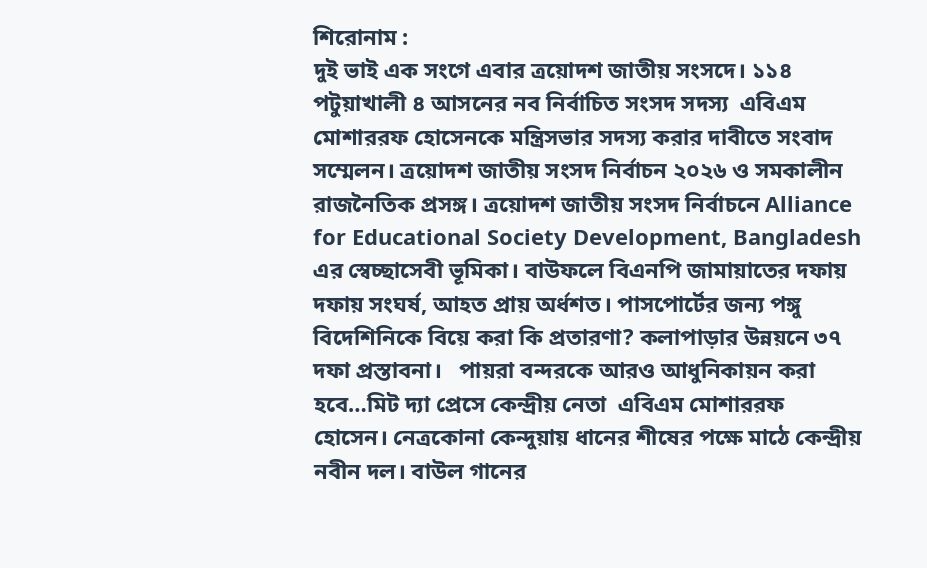শিরোনাম :
দুই ভাই এক সংগে এবার ত্রয়োদশ জাতীয় সংসদে। ১১৪ পটুয়াখালী ৪ আসনের নব নির্বাচিত সংসদ সদস্য  এবিএম মোশাররফ হোসেনকে মন্ত্রিসভার সদস্য করার দাবীতে সংবাদ সম্মেলন। ত্রয়োদশ জাতীয় সংসদ নির্বাচন ২০২৬ ও সমকালীন রাজনৈতিক প্রসঙ্গ। ত্রয়োদশ জাতীয় সংসদ নির্বাচনে Alliance for Educational Society Development, Bangladesh এর স্বেচ্ছাসেবী ভূমিকা। বাউফলে বিএনপি জামায়াতের দফায় দফায় সংঘর্ষ, আহত প্রায় অর্ধশত। পাসপোর্টের জন্য পঙ্গু বিদেশিনিকে বিয়ে করা কি প্রতারণা? কলাপাড়ার উন্নয়নে ৩৭ দফা প্রস্তাবনা।   পায়রা বন্দরকে আরও আধুনিকায়ন করা হবে…মিট দ্যা প্রেসে কেন্দ্রীয় নেতা  এবিএম মোশাররফ হোসেন। নেত্রকোনা কেন্দুয়ায় ধানের শীষের পক্ষে মাঠে কেন্দ্রীয় নবীন দল। বাউল গানের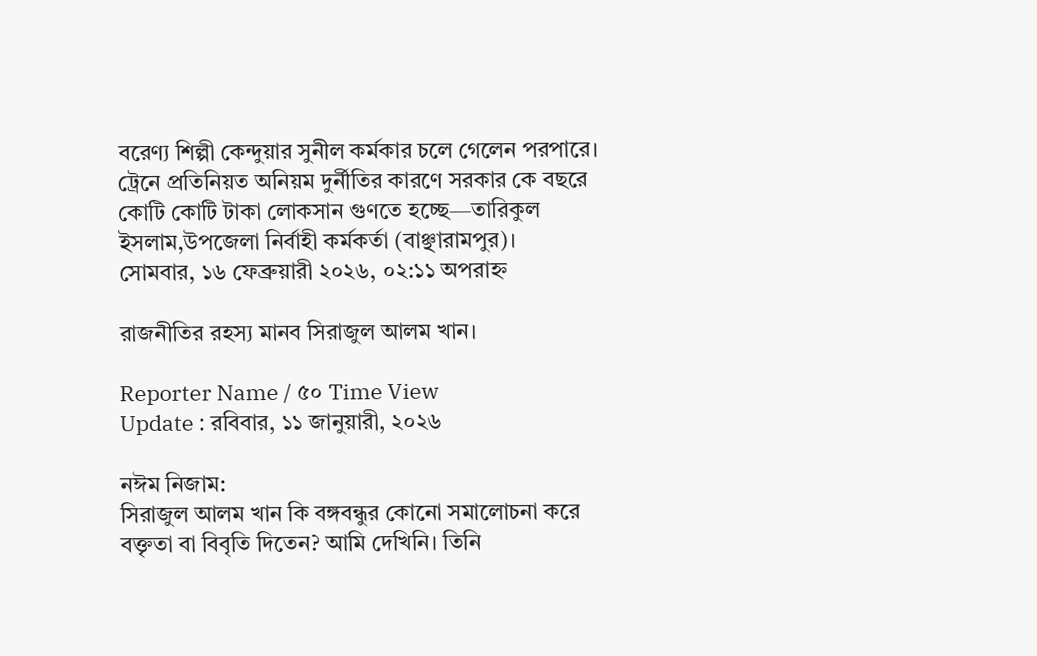বরেণ্য শিল্পী কেন্দুয়ার সুনীল কর্মকার চলে গেলেন পরপারে। ট্রেনে প্রতিনিয়ত অনিয়ম দুর্নীতির কারণে সরকার কে বছরে কোটি কোটি টাকা লোকসান গুণতে হচ্ছে—তারিকুল ইসলাম,উপজেলা নির্বাহী কর্মকর্তা (বাঞ্ছারামপুর)।
সোমবার, ১৬ ফেব্রুয়ারী ২০২৬, ০২:১১ অপরাহ্ন

রাজনীতির রহস্য মানব সিরাজুল আলম খান।

Reporter Name / ৫০ Time View
Update : রবিবার, ১১ জানুয়ারী, ২০২৬

নঈম নিজাম:
সিরাজুল আলম খান কি বঙ্গবন্ধুর কোনো সমালোচনা করে বক্তৃতা বা বিবৃতি দিতেন? আমি দেখিনি। তিনি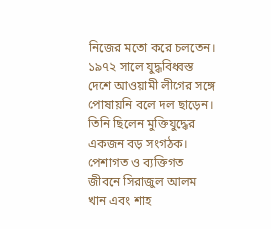নিজের মতো করে চলতেন। ১৯৭২ সালে যুদ্ধবিধ্বস্ত দেশে আওয়ামী লীগের সঙ্গে পোষায়নি বলে দল ছাড়েন। তিনি ছিলেন মুক্তিযুদ্ধের একজন বড় সংগঠক।
পেশাগত ও ব্যক্তিগত জীবনে সিরাজুল আলম খান এবং শাহ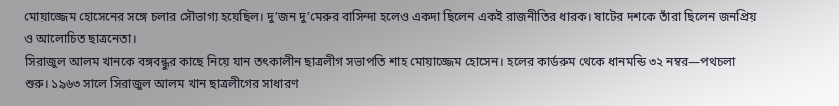মোয়াজ্জেম হোসেনের সঙ্গে চলার সৌভাগ্য হয়েছিল। দু’জন দু’মেরুর বাসিন্দা হলেও একদা ছিলেন একই রাজনীতির ধারক। ষাটের দশকে তাঁরা ছিলেন জনপ্রিয় ও আলোচিত ছাত্রনেতা।
সিরাজুল আলম খানকে বঙ্গবন্ধুর কাছে নিয়ে যান তৎকালীন ছাত্রলীগ সভাপতি শাহ মোয়াজ্জেম হোসেন। হলের কার্ডরুম থেকে ধানমন্ডি ৩২ নম্বর—পথচলা শুরু। ১৯৬৩ সালে সিরাজুল আলম খান ছাত্রলীগের সাধারণ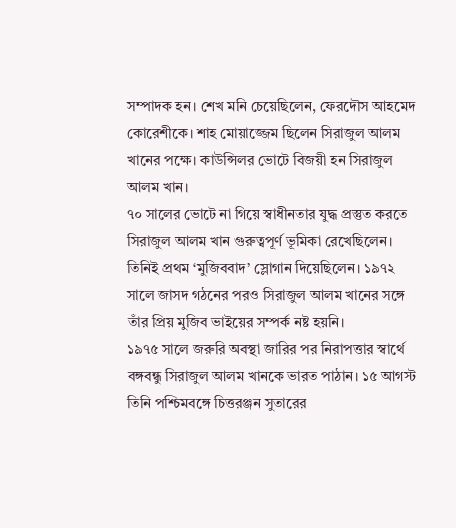সম্পাদক হন। শেখ মনি চেয়েছিলেন, ফেরদৌস আহমেদ কোরেশীকে। শাহ মোয়াজ্জেম ছিলেন সিরাজুল আলম খানের পক্ষে। কাউন্সিলর ভোটে বিজয়ী হন সিরাজুল আলম খান।
৭০ সালের ভোটে না গিয়ে স্বাধীনতার যুদ্ধ প্রস্তুত করতে সিরাজুল আলম খান গুরুত্বপূর্ণ ভূমিকা রেখেছিলেন। তিনিই প্রথম ‘মুজিববাদ’ স্লোগান দিয়েছিলেন। ১৯৭২ সালে জাসদ গঠনের পরও সিরাজুল আলম খানের সঙ্গে তাঁর প্রিয় মুজিব ভাইয়ের সম্পর্ক নষ্ট হয়নি।
১৯৭৫ সালে জরুরি অবস্থা জারির পর নিরাপত্তার স্বার্থে বঙ্গবন্ধু সিরাজুল আলম খানকে ভারত পাঠান। ১৫ আগস্ট তিনি পশ্চিমবঙ্গে চিত্তরঞ্জন সুতারের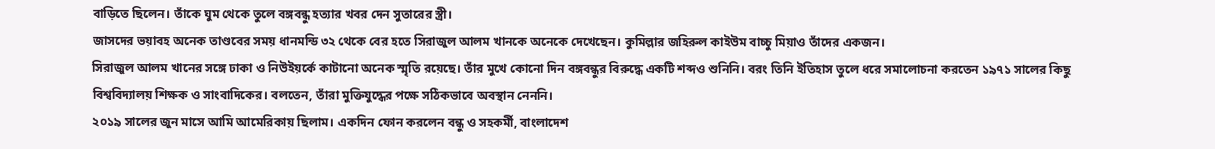বাড়িতে ছিলেন। তাঁকে ঘুম থেকে তুলে বঙ্গবন্ধু হত্যার খবর দেন সুতারের স্ত্রী।
জাসদের ভয়াবহ অনেক তাণ্ডবের সময় ধানমন্ডি ৩২ থেকে বের হতে সিরাজুল আলম খানকে অনেকে দেখেছেন। কুমিল্লার জহিরুল কাইউম বাচ্চু মিয়াও তাঁদের একজন।
সিরাজুল আলম খানের সঙ্গে ঢাকা ও নিউইয়র্কে কাটানো অনেক স্মৃতি রয়েছে। তাঁর মুখে কোনো দিন বঙ্গবন্ধুর বিরুদ্ধে একটি শব্দও শুনিনি। বরং তিনি ইতিহাস তুলে ধরে সমালোচনা করতেন ১৯৭১ সালের কিছু বিশ্ববিদ্যালয় শিক্ষক ও সাংবাদিকের। বলতেন, তাঁরা মুক্তিযুদ্ধের পক্ষে সঠিকভাবে অবস্থান নেননি।
২০১৯ সালের জুন মাসে আমি আমেরিকায় ছিলাম। একদিন ফোন করলেন বন্ধু ও সহকর্মী, বাংলাদেশ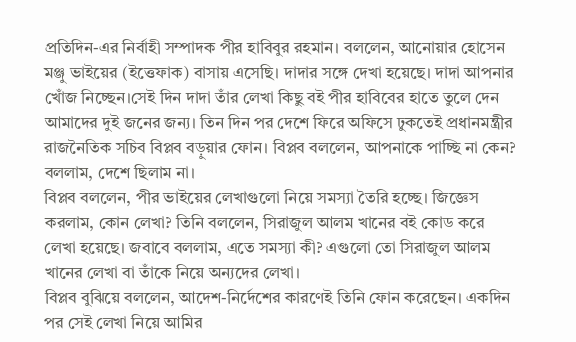প্রতিদিন-এর নির্বাহী সম্পাদক পীর হাবিবুর রহমান। বললেন, আনোয়ার হোসেন মঞ্জু ভাইয়ের (ইত্তেফাক) বাসায় এসেছি। দাদার সঙ্গে দেখা হয়েছে। দাদা আপনার খোঁজ নিচ্ছেন।সেই দিন দাদা তাঁর লেখা কিছু বই পীর হাবিবের হাতে তুলে দেন আমাদের দুই জনের জন্য। তিন দিন পর দেশে ফিরে অফিসে ঢুকতেই প্রধানমন্ত্রীর রাজনৈতিক সচিব বিপ্লব বড়ুয়ার ফোন। বিপ্লব বললেন, আপনাকে পাচ্ছি না কেন? বললাম, দেশে ছিলাম না।
বিপ্লব বললেন, পীর ভাইয়ের লেখাগুলো নিয়ে সমস্যা তৈরি হচ্ছে। জিজ্ঞেস করলাম, কোন লেখা? তিনি বললেন, সিরাজুল আলম খানের বই কোড করে লেখা হয়েছে। জবাবে বললাম, এতে সমস্যা কী? এগুলো তো সিরাজুল আলম খানের লেখা বা তাঁকে নিয়ে অন্যদের লেখা।
বিপ্লব বুঝিয়ে বললেন, আদেশ-নির্দেশের কারণেই তিনি ফোন করেছেন। একদিন পর সেই লেখা নিয়ে আমির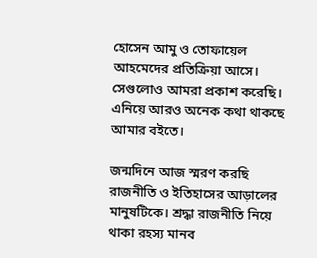হোসেন আমু ও তোফায়েল আহমেদের প্রতিক্রিয়া আসে। সেগুলোও আমরা প্রকাশ করেছি। এনিয়ে আরও অনেক কথা থাকছে আমার বইতে।

জন্মদিনে আজ স্মরণ করছি রাজনীতি ও ইতিহাসের আড়ালের মানুষটিকে। শ্রদ্ধা রাজনীতি নিয়ে থাকা রহস‍্য মানব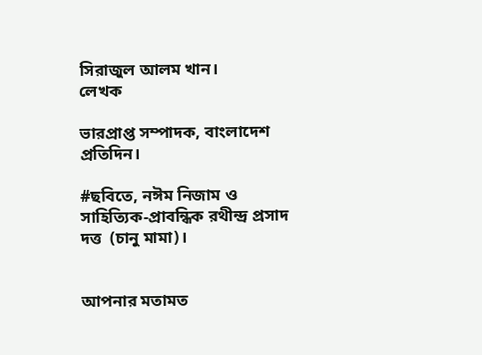সিরাজুল আলম খান।
লেখক

ভারপ্রাপ্ত সম্পাদক, বাংলাদেশ প্রতিদিন।

#ছবিতে, নঈম নিজাম ও  সাহিত্যিক-প্রাবন্ধিক রথীন্দ্র প্রসাদ দত্ত  (চানু মামা)।


আপনার মতামত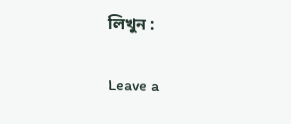লিখুন :

Leave a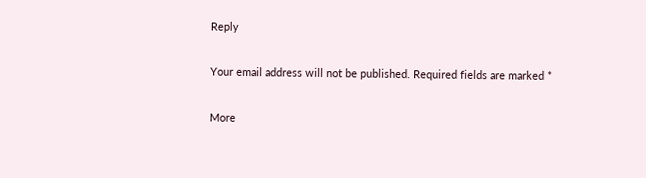Reply

Your email address will not be published. Required fields are marked *

More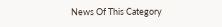News Of This Category